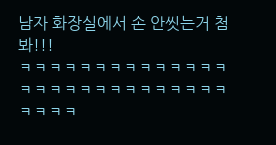남자 화장실에서 손 안씻는거 첨봐!!!
ㅋㅋㅋㅋㅋㅋㅋㅋㅋㅋㅋㅋㅋㅋㅋㅋㅋㅋㅋㅋㅋㅋㅋㅋㅋㅋㅋㅋㅋㅋㅋㅋ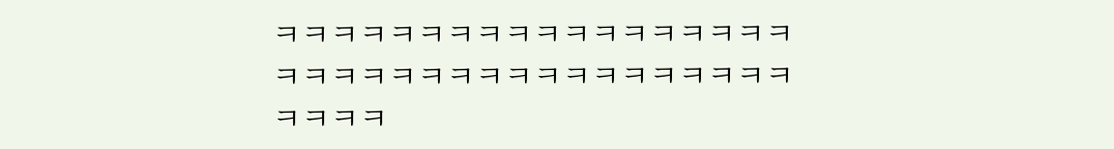ㅋㅋㅋㅋㅋㅋㅋㅋㅋㅋㅋㅋㅋㅋㅋㅋㅋㅋㅋㅋㅋㅋㅋㅋㅋㅋㅋㅋㅋㅋㅋㅋㅋㅋㅋㅋㅋㅋㅋㅋ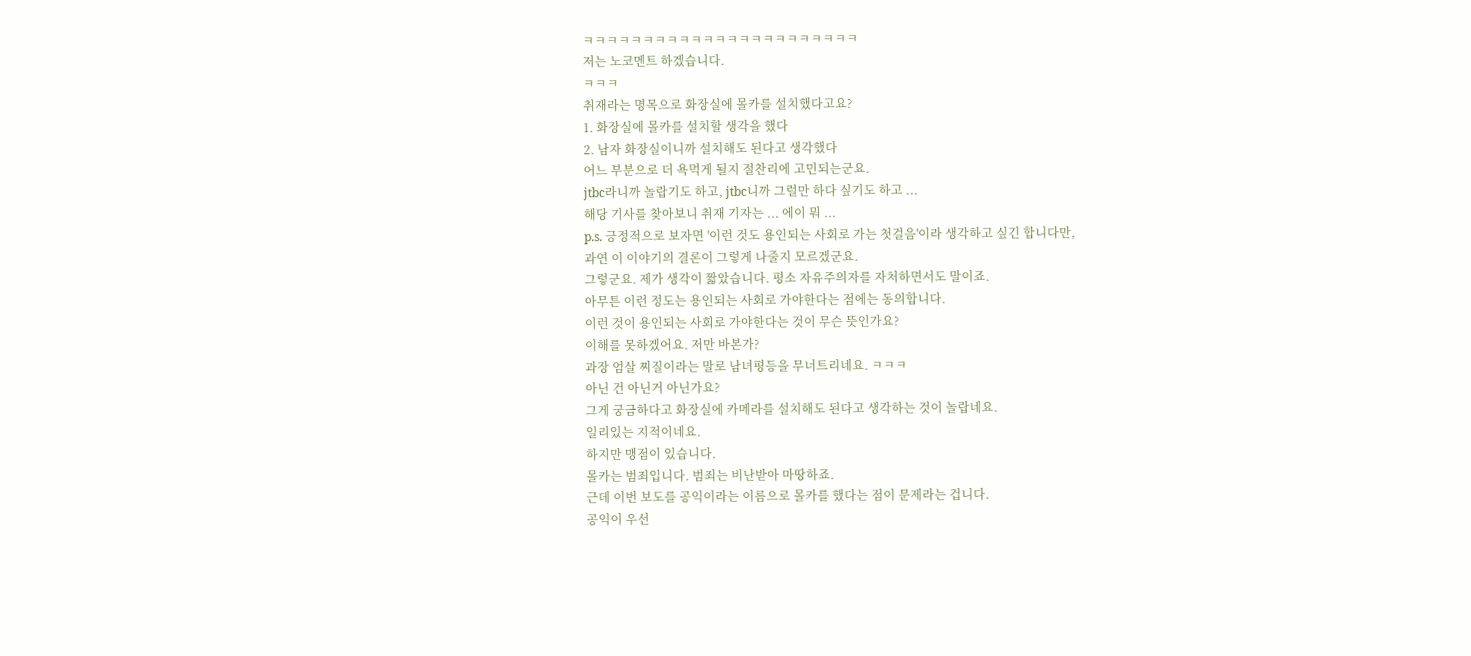ㅋㅋㅋㅋㅋㅋㅋㅋㅋㅋㅋㅋㅋㅋㅋㅋㅋㅋㅋㅋㅋㅋㅋ
저는 노코멘트 하겠습니다.
ㅋㅋㅋ
취재라는 명목으로 화장실에 몰카를 설치했다고요?
1. 화장실에 몰카를 설치할 생각을 했다
2. 남자 화장실이니까 설치해도 된다고 생각했다
어느 부분으로 더 욕먹게 될지 절찬리에 고민되는군요.
jtbc라니까 놀랍기도 하고, jtbc니까 그럴만 하다 싶기도 하고 ...
해당 기사를 찾아보니 취재 기자는 ... 에이 뭐 ...
p.s. 긍정적으로 보자면 '이런 것도 용인되는 사회로 가는 첫걸음'이라 생각하고 싶긴 합니다만,
과연 이 이야기의 결론이 그렇게 나줄지 모르겠군요.
그렇군요. 제가 생각이 짧았습니다. 평소 자유주의자를 자처하면서도 말이죠.
아무튼 이런 정도는 용인되는 사회로 가야한다는 점에는 동의합니다.
이런 것이 용인되는 사회로 가야한다는 것이 무슨 뜻인가요?
이해를 못하겠어요. 저만 바본가?
과장 엄살 찌질이라는 말로 남녀평등을 무너트리네요. ㅋㅋㅋ
아닌 건 아닌거 아닌가요?
그게 궁금하다고 화장실에 카메라를 설치해도 된다고 생각하는 것이 놀랍네요.
일리있는 지적이네요.
하지만 맹점이 있습니다.
몰카는 범죄입니다. 범죄는 비난받아 마땅하죠.
근데 이번 보도를 공익이라는 이름으로 몰카를 했다는 점이 문제라는 겁니다.
공익이 우선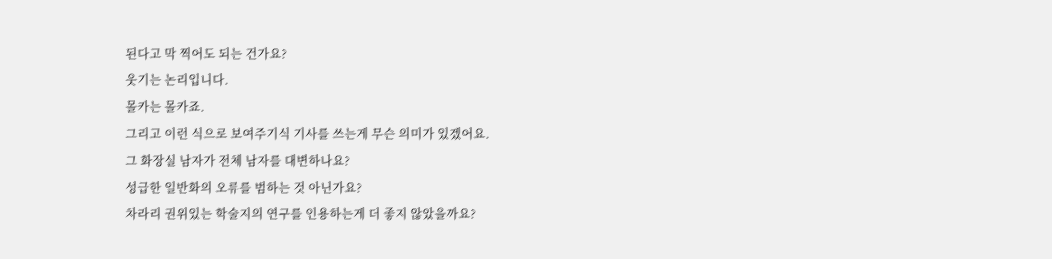된다고 막 찍어도 되는 건가요?
웃기는 논리입니다.
몰카는 몰카죠.
그리고 이런 식으로 보여주기식 기사를 쓰는게 무슨 의미가 있겠어요.
그 화장실 남자가 전체 남자를 대변하나요?
성급한 일반화의 오류를 범하는 것 아닌가요?
차라리 권위있는 학술지의 연구를 인용하는게 더 좋지 않았을까요?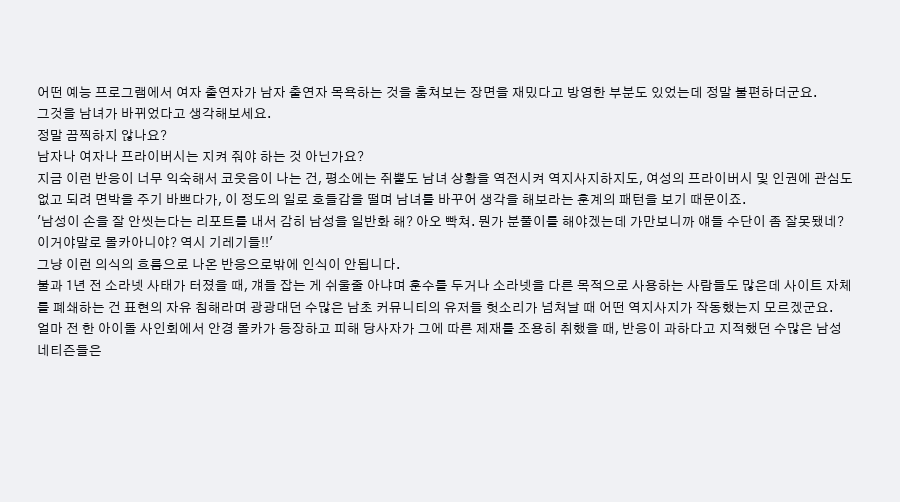어떤 예능 프로그램에서 여자 출연자가 남자 출연자 목욕하는 것을 훔쳐보는 장면을 재밌다고 방영한 부분도 있었는데 정말 불편하더군요.
그것을 남녀가 바뀌었다고 생각해보세요.
정말 끔찍하지 않나요?
남자나 여자나 프라이버시는 지켜 줘야 하는 것 아닌가요?
지금 이런 반응이 너무 익숙해서 코웃음이 나는 건, 평소에는 쥐뿔도 남녀 상황을 역전시켜 역지사지하지도, 여성의 프라이버시 및 인권에 관심도 없고 되려 면박을 주기 바쁘다가, 이 정도의 일로 호들갑을 떨며 남녀를 바꾸어 생각을 해보라는 훈계의 패턴을 보기 때문이죠.
'남성이 손을 잘 안씻는다는 리포트를 내서 감히 남성을 일반화 해? 아오 빡쳐. 뭔가 분풀이를 해야겠는데 가만보니까 얘들 수단이 좀 잘못됐네? 이거야말로 몰카아니야? 역시 기레기들!!'
그냥 이런 의식의 흐름으로 나온 반응으로밖에 인식이 안됩니다.
불과 1년 전 소라넷 사태가 터졌을 때, 걔들 잡는 게 쉬울줄 아냐며 훈수를 두거나 소라넷을 다른 목적으로 사용하는 사람들도 많은데 사이트 자체를 폐쇄하는 건 표현의 자유 침해라며 광광대던 수많은 남초 커뮤니티의 유저들 헛소리가 넘쳐날 때 어떤 역지사지가 작동했는지 모르겠군요.
얼마 전 한 아이돌 사인회에서 안경 몰카가 등장하고 피해 당사자가 그에 따른 제재를 조용히 취했을 때, 반응이 과하다고 지적했던 수많은 남성 네티즌들은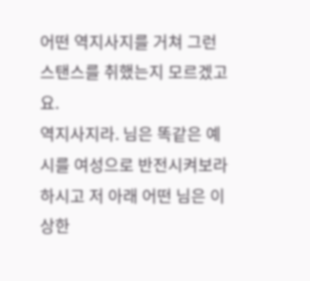어떤 역지사지를 거쳐 그런 스탠스를 취했는지 모르겠고요.
역지사지라. 님은 똑같은 예시를 여성으로 반전시켜보라 하시고 저 아래 어떤 님은 이상한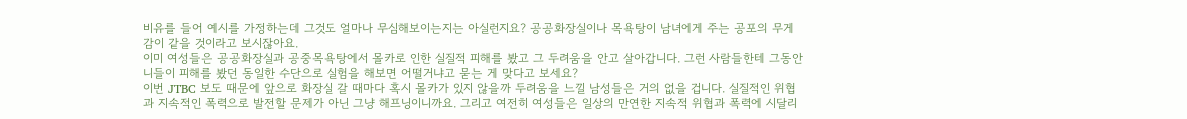비유를 들어 예시를 가정하는데 그것도 얼마나 무심해보이는지는 아실런지요? 공공화장실이나 목욕탕이 남녀에게 주는 공포의 무게감이 같을 것이라고 보시잖아요.
이미 여성들은 공공화장실과 공중목욕탕에서 몰카로 인한 실질적 피해를 봤고 그 두려움을 안고 살아갑니다. 그런 사람들한테 그동안 니들이 피해를 봤던 동일한 수단으로 실험을 해보면 어떨거냐고 묻는 게 맞다고 보세요?
이번 JTBC 보도 때문에 앞으로 화장실 갈 때마다 혹시 몰카가 있지 않을까 두려움을 느낄 남성들은 거의 없을 겁니다. 실질적인 위협과 지속적인 폭력으로 발전할 문제가 아닌 그냥 해프닝이니까요. 그리고 여전히 여성들은 일상의 만연한 지속적 위협과 폭력에 시달리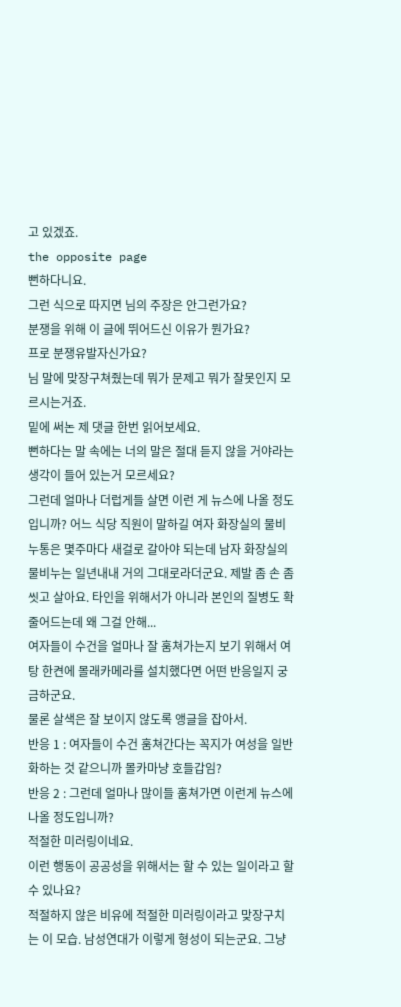고 있겠죠.
the opposite page
뻔하다니요.
그런 식으로 따지면 님의 주장은 안그런가요?
분쟁을 위해 이 글에 뛰어드신 이유가 뭔가요?
프로 분쟁유발자신가요?
님 말에 맞장구쳐줬는데 뭐가 문제고 뭐가 잘못인지 모르시는거죠.
밑에 써논 제 댓글 한번 읽어보세요.
뻔하다는 말 속에는 너의 말은 절대 듣지 않을 거야라는 생각이 들어 있는거 모르세요?
그런데 얼마나 더럽게들 살면 이런 게 뉴스에 나올 정도입니까? 어느 식당 직원이 말하길 여자 화장실의 물비누통은 몇주마다 새걸로 갈아야 되는데 남자 화장실의 물비누는 일년내내 거의 그대로라더군요. 제발 좀 손 좀 씻고 살아요. 타인을 위해서가 아니라 본인의 질병도 확 줄어드는데 왜 그걸 안해...
여자들이 수건을 얼마나 잘 훔쳐가는지 보기 위해서 여탕 한켠에 몰래카메라를 설치했다면 어떤 반응일지 궁금하군요.
물론 살색은 잘 보이지 않도록 앵글을 잡아서.
반응 1 : 여자들이 수건 훔쳐간다는 꼭지가 여성을 일반화하는 것 같으니까 몰카마냥 호들갑임?
반응 2 : 그런데 얼마나 많이들 훔쳐가면 이런게 뉴스에 나올 정도입니까?
적절한 미러링이네요.
이런 행동이 공공성을 위해서는 할 수 있는 일이라고 할 수 있나요?
적절하지 않은 비유에 적절한 미러링이라고 맞장구치는 이 모습. 남성연대가 이렇게 형성이 되는군요. 그냥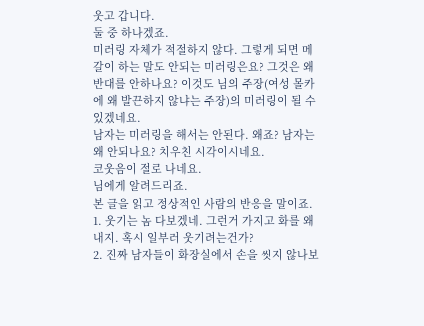웃고 갑니다.
둘 중 하나겠죠.
미러링 자체가 적절하지 않다. 그렇게 되면 메갈이 하는 말도 안되는 미러링은요? 그것은 왜 반대를 안하나요? 이것도 님의 주장(여성 몰카에 왜 발끈하지 않냐는 주장)의 미러링이 될 수 있겠네요.
남자는 미러링을 해서는 안된다. 왜죠? 남자는 왜 안되나요? 치우친 시각이시네요.
코웃음이 절로 나네요.
님에게 알려드리죠.
본 글을 읽고 정상적인 사람의 반응을 말이죠.
1. 웃기는 놈 다보겠네. 그런거 가지고 화를 왜 내지. 혹시 일부러 웃기려는건가?
2. 진짜 남자들이 화장실에서 손을 씻지 않나보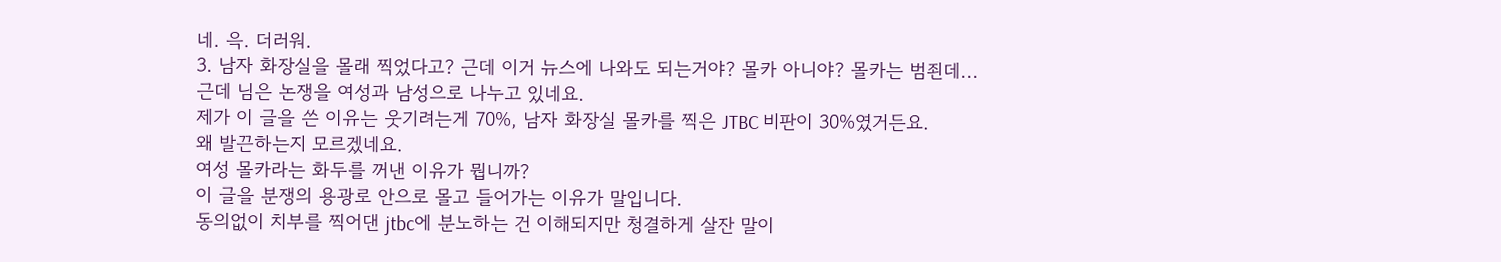네. 윽. 더러워.
3. 남자 화장실을 몰래 찍었다고? 근데 이거 뉴스에 나와도 되는거야? 몰카 아니야? 몰카는 범죈데...
근데 님은 논쟁을 여성과 남성으로 나누고 있네요.
제가 이 글을 쓴 이유는 웃기려는게 70%, 남자 화장실 몰카를 찍은 JTBC 비판이 30%였거든요.
왜 발끈하는지 모르겠네요.
여성 몰카라는 화두를 꺼낸 이유가 뭡니까?
이 글을 분쟁의 용광로 안으로 몰고 들어가는 이유가 말입니다.
동의없이 치부를 찍어댄 jtbc에 분노하는 건 이해되지만 청결하게 살잔 말이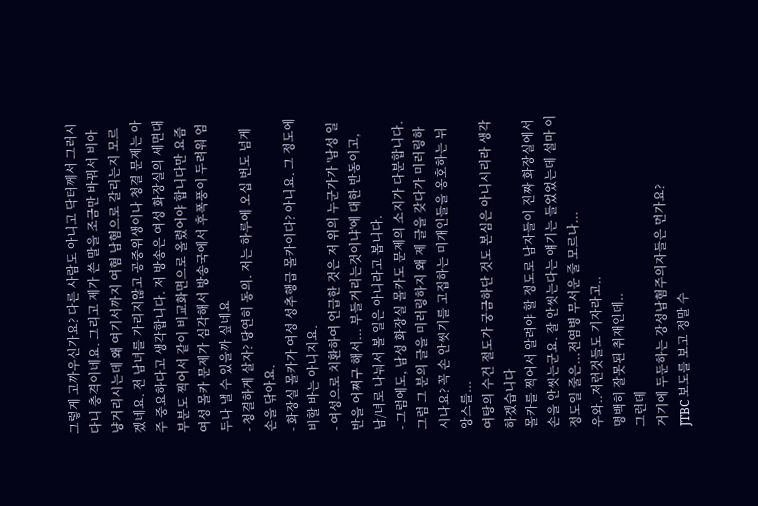그렇게 고까우신가요? 다른 사람도 아니고 닥터께서 그러시다니 충격이네요. 그리고 제가 쓴 말을 조금만 바꿔서 비아냥거리시는데 왜 여기서까지 여혐 남혐으로 갈리는지 모르겠네요. 전 남녀를 가리지않고 공중위생이나 청결 문제는 아주 중요하다고 생각합니다. 저 방송은 여성 화장실의 세면대 부분도 찍어서 같이 비교화면으로 올렸어야 합니다만 요즘 여성 몰카 문제가 심각해서 방송국에서 후폭풍이 두려워 엄두나 낼 수 있을까 싶네요
- 청결하게 살자? 당연히 동의. 저는 하루에 오십 번도 넘게 손을 닦아요.
- 화장실 몰카가 여성 성추행급 몰카이다? 아니요. 그 정도에 비할 바는 아니지요.
- 여성으로 치환하여 언급한 것은 저 위의 누군가가 '남성 일반을 어쩌구 해서... 부들거리는것이냐'에 대한 반동이고, 남/녀로 나눠서 볼 일은 아니라고 봅니다.
- 그럼에도, 남성 화장실 몰카도 문제의 소지가 다분합니다.
그럼 그 분의 글을 미러링하지 왜 제 글을 갖다가 미러링하시나요? 꼭 손 안씻기를 고집하는 미개인들을 옹호하는 뉘앙스를...
여탕의 수건 절도가 궁금하단 것도 본심은 아니시리라 생각하겠습니다
몰카를 찍어서 알려야 할 정도로 남자들이 진짜 화장실에서 손을 안씻는군요. 잘 안씻는다는 얘기는 들었었는데 설마 이 정도일 줄은...전염병 무서운 줄 모르나...
우와..저런것들도 기자라고..
명백히 잘못된 취재인데..
그런데
거기에 두둔하는 강성남혐주의자들은 먼가요?
JTBC 보도를 보고 정말 수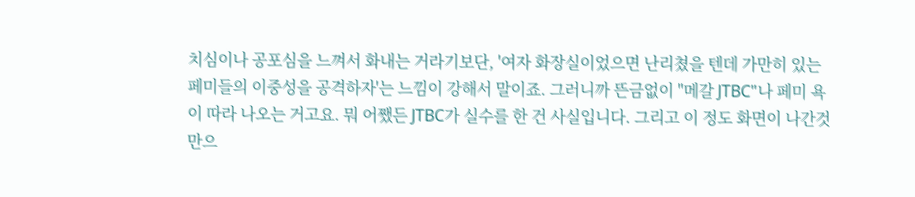치심이나 공포심을 느껴서 화내는 거라기보단, '여자 화장실이었으면 난리쳤을 텐데 가만히 있는 페미들의 이중성을 공격하자'는 느낌이 강해서 말이죠. 그러니까 뜬금없이 "메갈 JTBC"나 페미 욕이 따라 나오는 거고요. 뭐 어쨌든 JTBC가 실수를 한 건 사실입니다. 그리고 이 정도 화면이 나간것만으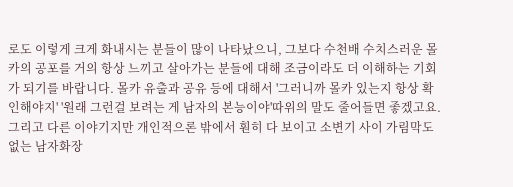로도 이렇게 크게 화내시는 분들이 많이 나타났으니, 그보다 수천배 수치스러운 몰카의 공포를 거의 항상 느끼고 살아가는 분들에 대해 조금이라도 더 이해하는 기회가 되기를 바랍니다. 몰카 유출과 공유 등에 대해서 '그러니까 몰카 있는지 항상 확인해야지' '원래 그런걸 보려는 게 남자의 본능이야'따위의 말도 줄어들면 좋겠고요. 그리고 다른 이야기지만 개인적으론 밖에서 훤히 다 보이고 소변기 사이 가림막도 없는 남자화장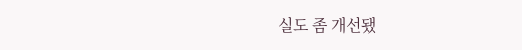실도 좀 개선됐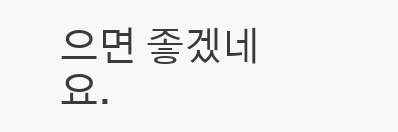으면 좋겠네요.